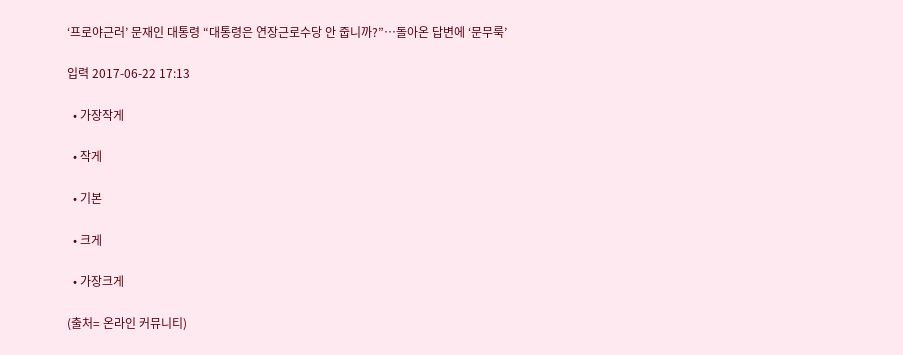‘프로야근러’ 문재인 대통령 “대통령은 연장근로수당 안 줍니까?”…돌아온 답변에 ‘문무룩’

입력 2017-06-22 17:13

  • 가장작게

  • 작게

  • 기본

  • 크게

  • 가장크게

(출처= 온라인 커뮤니티)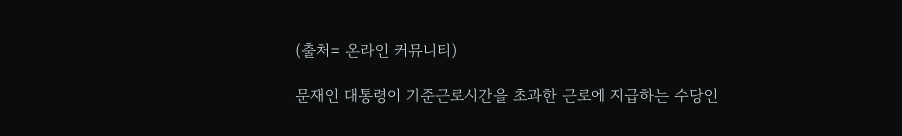(출처= 온라인 커뮤니티)

문재인 대통령이 기준근로시간을 초과한 근로에 지급하는 수당인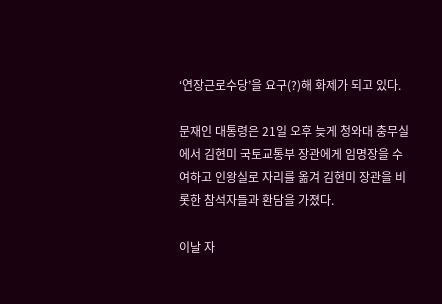‘연장근로수당’을 요구(?)해 화제가 되고 있다.

문재인 대통령은 21일 오후 늦게 청와대 충무실에서 김현미 국토교통부 장관에게 임명장을 수여하고 인왕실로 자리를 옮겨 김현미 장관을 비롯한 참석자들과 환담을 가졌다.

이날 자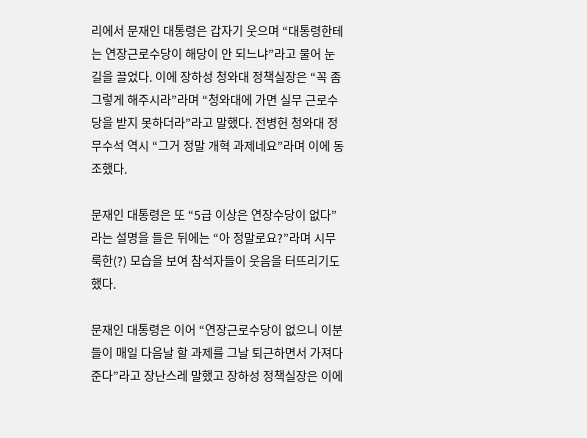리에서 문재인 대통령은 갑자기 웃으며 “대통령한테는 연장근로수당이 해당이 안 되느냐”라고 물어 눈길을 끌었다. 이에 장하성 청와대 정책실장은 “꼭 좀 그렇게 해주시라”라며 “청와대에 가면 실무 근로수당을 받지 못하더라”라고 말했다. 전병헌 청와대 정무수석 역시 “그거 정말 개혁 과제네요”라며 이에 동조했다.

문재인 대통령은 또 “5급 이상은 연장수당이 없다”라는 설명을 들은 뒤에는 “아 정말로요?”라며 시무룩한(?) 모습을 보여 참석자들이 웃음을 터뜨리기도 했다.

문재인 대통령은 이어 “연장근로수당이 없으니 이분들이 매일 다음날 할 과제를 그날 퇴근하면서 가져다준다”라고 장난스레 말했고 장하성 정책실장은 이에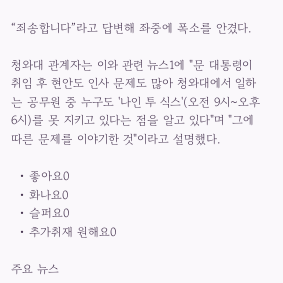“죄송합니다”라고 답변해 좌중에 폭소를 안겼다.

청와대 관계자는 이와 관련 뉴스1에 "문 대통령이 취임 후 현안도 인사 문제도 많아 청와대에서 일하는 공무원 중 누구도 '나인 투 식스'(오전 9시~오후 6시)를 못 지키고 있다는 점을 알고 있다"며 "그에 따른 문제를 이야기한 것"이라고 설명했다.

  • 좋아요0
  • 화나요0
  • 슬퍼요0
  • 추가취재 원해요0

주요 뉴스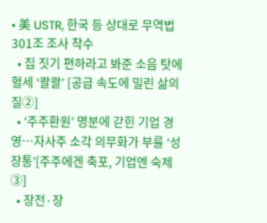• 美 USTR, 한국 등 상대로 무역법 301조 조사 착수
  • 집 짓기 편하라고 봐준 소음 탓에 혈세 ‘콸콸’ [공급 속도에 밀린 삶의 질②]
  • ‘주주환원’ 명분에 갇힌 기업 경영…자사주 소각 의무화가 부를 ‘성장통’[주주에겐 축포, 기업엔 숙제③]
  • 장전·장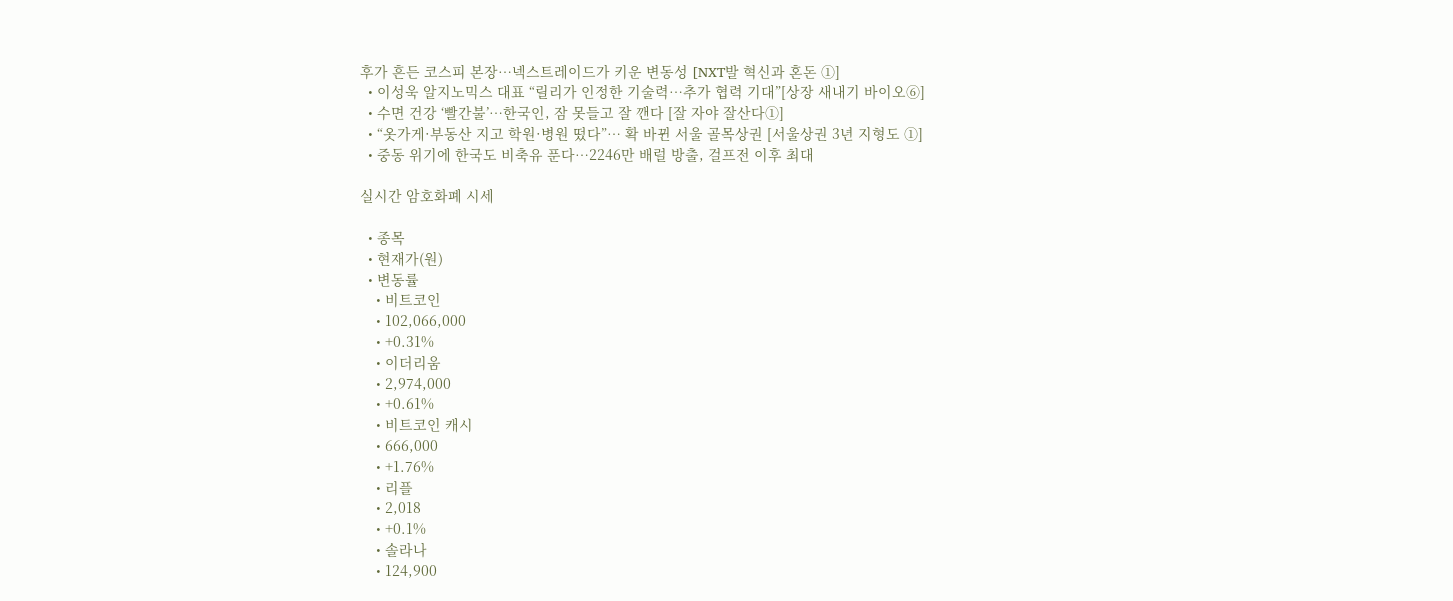후가 흔든 코스피 본장…넥스트레이드가 키운 변동성 [NXT발 혁신과 혼돈 ①]
  • 이성욱 알지노믹스 대표 “릴리가 인정한 기술력…추가 협력 기대”[상장 새내기 바이오⑥]
  • 수면 건강 ‘빨간불’…한국인, 잠 못들고 잘 깬다 [잘 자야 잘산다①]
  • “옷가게·부동산 지고 학원·병원 떴다”… 확 바뀐 서울 골목상권 [서울상권 3년 지형도 ①]
  • 중동 위기에 한국도 비축유 푼다…2246만 배럴 방출, 걸프전 이후 최대

실시간 암호화폐 시세

  • 종목
  • 현재가(원)
  • 변동률
    • 비트코인
    • 102,066,000
    • +0.31%
    • 이더리움
    • 2,974,000
    • +0.61%
    • 비트코인 캐시
    • 666,000
    • +1.76%
    • 리플
    • 2,018
    • +0.1%
    • 솔라나
    • 124,900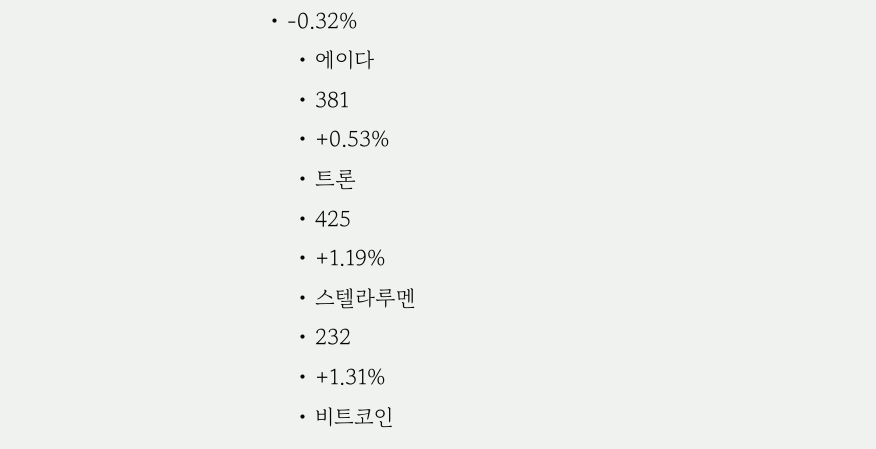• -0.32%
    • 에이다
    • 381
    • +0.53%
    • 트론
    • 425
    • +1.19%
    • 스텔라루멘
    • 232
    • +1.31%
    • 비트코인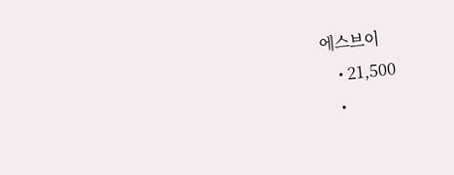에스브이
    • 21,500
    •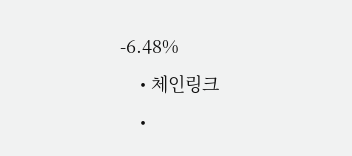-6.48%
    • 체인링크
    •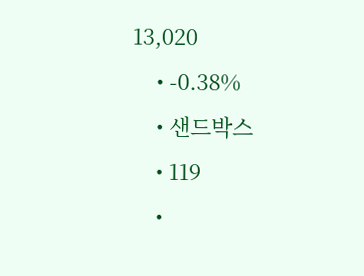13,020
    • -0.38%
    • 샌드박스
    • 119
    •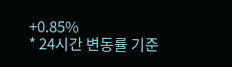+0.85%
* 24시간 변동률 기준